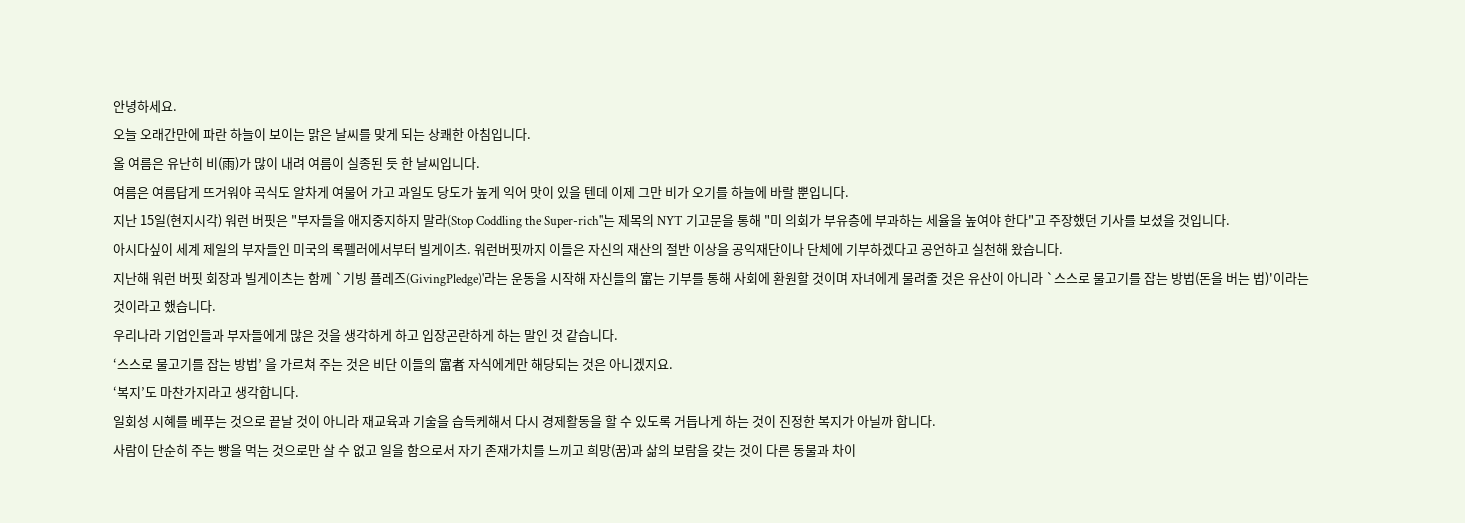안녕하세요.
오늘 오래간만에 파란 하늘이 보이는 맑은 날씨를 맞게 되는 상쾌한 아침입니다.
올 여름은 유난히 비(雨)가 많이 내려 여름이 실종된 듯 한 날씨입니다.
여름은 여름답게 뜨거워야 곡식도 알차게 여물어 가고 과일도 당도가 높게 익어 맛이 있을 텐데 이제 그만 비가 오기를 하늘에 바랄 뿐입니다.
지난 15일(현지시각) 워런 버핏은 "부자들을 애지중지하지 말라(Stop Coddling the Super-rich"는 제목의 NYT 기고문을 통해 "미 의회가 부유층에 부과하는 세율을 높여야 한다"고 주장했던 기사를 보셨을 것입니다.
아시다싶이 세계 제일의 부자들인 미국의 록펠러에서부터 빌게이츠. 워런버핏까지 이들은 자신의 재산의 절반 이상을 공익재단이나 단체에 기부하겠다고 공언하고 실천해 왔습니다.
지난해 워런 버핏 회장과 빌게이츠는 함께 `기빙 플레즈(GivingPledge)'라는 운동을 시작해 자신들의 富는 기부를 통해 사회에 환원할 것이며 자녀에게 물려줄 것은 유산이 아니라 `스스로 물고기를 잡는 방법(돈을 버는 법)'이라는 것이라고 했습니다.
우리나라 기업인들과 부자들에게 많은 것을 생각하게 하고 입장곤란하게 하는 말인 것 같습니다.
‘스스로 물고기를 잡는 방법’ 을 가르쳐 주는 것은 비단 이들의 富者 자식에게만 해당되는 것은 아니겠지요.
‘복지’도 마찬가지라고 생각합니다.
일회성 시혜를 베푸는 것으로 끝날 것이 아니라 재교육과 기술을 습득케해서 다시 경제활동을 할 수 있도록 거듭나게 하는 것이 진정한 복지가 아닐까 합니다.
사람이 단순히 주는 빵을 먹는 것으로만 살 수 없고 일을 함으로서 자기 존재가치를 느끼고 희망(꿈)과 삶의 보람을 갖는 것이 다른 동물과 차이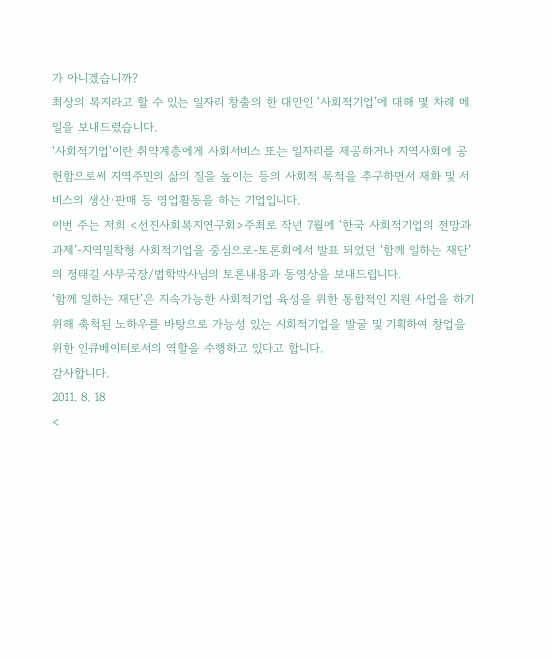가 아니겠습니까?
최상의 복지라고 할 수 있는 일자리 창출의 한 대안인 ‘사회적기업’에 대해 몇 차례 메일을 보내드렸습니다.
‘사회적기업‘이란 취약계층에게 사회서비스 또는 일자리를 제공하거나 지역사회에 공헌함으로써 지역주민의 삶의 질을 높이는 등의 사회적 목적을 추구하면서 재화 및 서비스의 생산·판매 등 영업활동을 하는 기업입니다.
이번 주는 저희 <선진사회복지연구회>주최로 작년 7월에 ‘한국 사회적기업의 전망과 과제’-지역밀착형 사회적기업을 중심으로-토론회에서 발표 되었던 ‘함께 일하는 재단’의 정태길 사무국장/법학박사님의 토론내용과 동영상을 보내드립니다.
‘함께 일하는 재단’은 지속가능한 사회적기업 육성을 위한 통합적인 지원 사업을 하기 위해 축척된 노하우를 바탕으로 가능성 있는 시회적기업을 발굴 및 기획하여 창업을 위한 인큐베이터로서의 역할을 수행하고 있다고 합니다.
감사합니다.
2011. 8. 18
<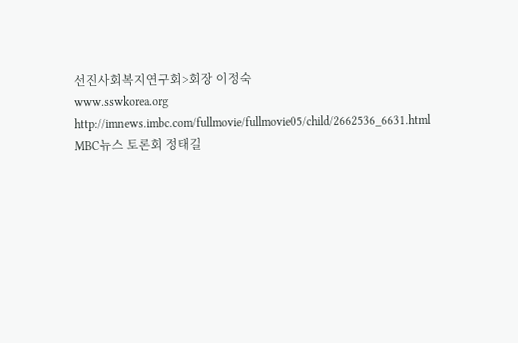선진사회복지연구회>회장 이정숙
www.sswkorea.org
http://imnews.imbc.com/fullmovie/fullmovie05/child/2662536_6631.html MBC뉴스 토론회 정태길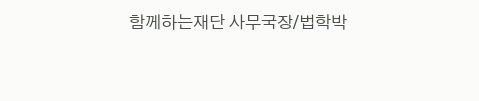함께하는재단 사무국장/법학박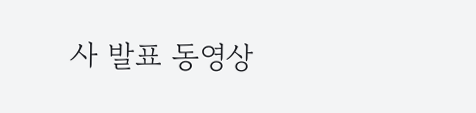사 발표 동영상